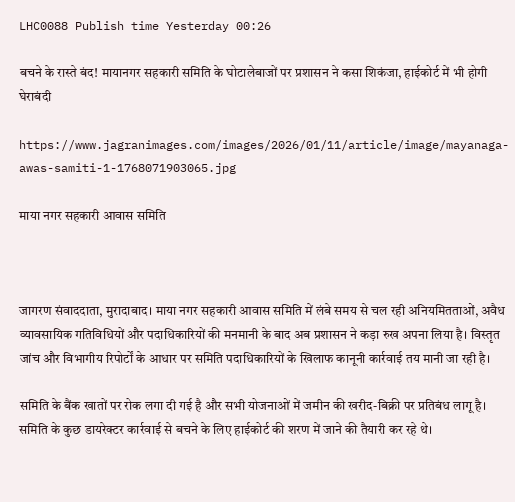LHC0088 Publish time Yesterday 00:26

बचने के रास्ते बंद! मायानगर सहकारी समिति के घोटालेबाजों पर प्रशासन ने कसा शिकंजा, हाईकोर्ट में भी होगी घेराबंदी

https://www.jagranimages.com/images/2026/01/11/article/image/mayanaga-awas-samiti-1-1768071903065.jpg

माया नगर सहकारी आवास समिति



जागरण संवाददाता, मुरादाबाद। माया नगर सहकारी आवास समिति में लंबे समय से चल रही अनियमितताओं, अवैध व्यावसायिक गतिविधियों और पदाधिकारियों की मनमानी के बाद अब प्रशासन ने कड़ा रुख अपना लिया है। विस्तृत जांच और विभागीय रिपोर्टों के आधार पर समिति पदाधिकारियों के खिलाफ कानूनी कार्रवाई तय मानी जा रही है।

समिति के बैंक खातों पर रोक लगा दी गई है और सभी योजनाओं में जमीन की खरीद-बिक्री पर प्रतिबंध लागू है। समिति के कुछ डायरेक्टर कार्रवाई से बचने के लिए हाईकोर्ट की शरण में जाने की तैयारी कर रहे थे।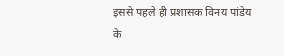इससे पहले ही प्रशासक विनय पांडेय के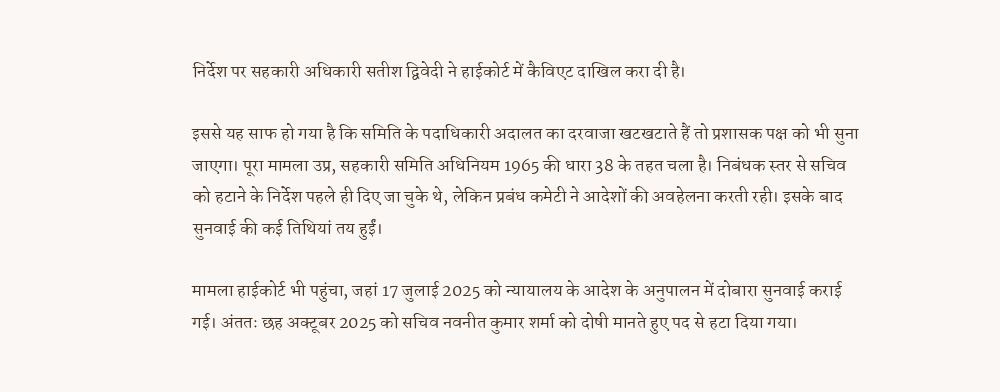निर्देश पर सहकारी अधिकारी सतीश द्विवेदी ने हाईकोर्ट में कैविएट दाखिल करा दी है।

इससे यह साफ हो गया है कि समिति के पदाधिकारी अदालत का दरवाजा खटखटाते हैं तो प्रशासक पक्ष को भी सुना जाएगा। पूरा मामला उप्र, सहकारी समिति अधिनियम 1965 की धारा 38 के तहत चला है। निबंधक स्तर से सचिव को हटाने के निर्देश पहले ही दिए जा चुके थे, लेकिन प्रबंध कमेटी ने आदेशों की अवहेलना करती रही। इसके बाद सुनवाई की कई तिथियां तय हुईं।

मामला हाईकोर्ट भी पहुंचा, जहां 17 जुलाई 2025 को न्यायालय के आदेश के अनुपालन में दोबारा सुनवाई कराई गई। अंततः छह अक्टूबर 2025 को सचिव नवनीत कुमार शर्मा को दोषी मानते हुए पद से हटा दिया गया।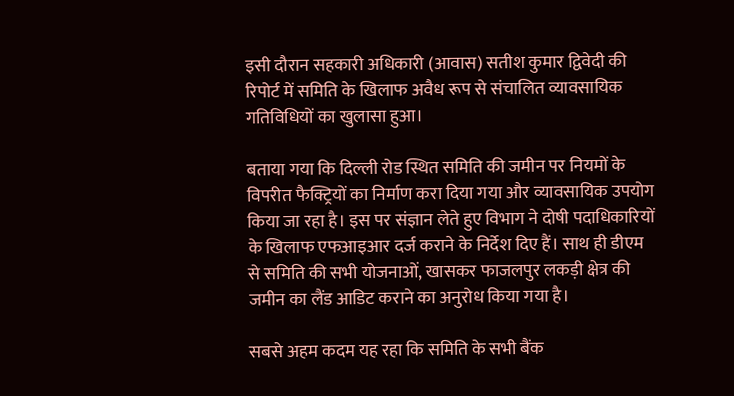इसी दौरान सहकारी अधिकारी (आवास) सतीश कुमार द्विवेदी की रिपोर्ट में समिति के खिलाफ अवैध रूप से संचालित व्यावसायिक गतिविधियों का खुलासा हुआ।

बताया गया कि दिल्ली रोड स्थित समिति की जमीन पर नियमों के विपरीत फैक्ट्रियों का निर्माण करा दिया गया और व्यावसायिक उपयोग किया जा रहा है। इस पर संज्ञान लेते हुए विभाग ने दोषी पदाधिकारियों के खिलाफ एफआइआर दर्ज कराने के निर्देश दिए हैं। साथ ही डीएम से समिति की सभी योजनाओं, खासकर फाजलपुर लकड़ी क्षेत्र की जमीन का लैंड आडिट कराने का अनुरोध किया गया है।

सबसे अहम कदम यह रहा कि समिति के सभी बैंक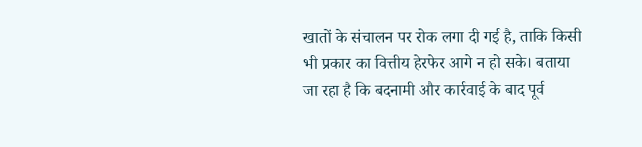खातों के संचालन पर रोक लगा दी गई है, ताकि किसी भी प्रकार का वित्तीय हेरफेर आगे न हो सके। बताया जा रहा है कि बदनामी और कार्रवाई के बाद पूर्व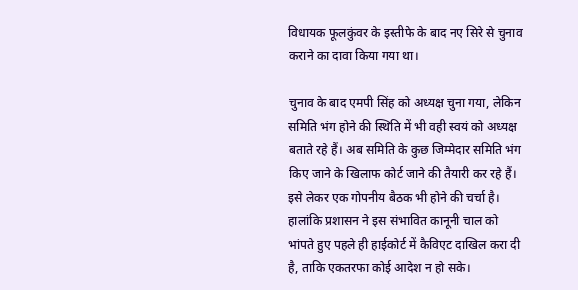विधायक फूलकुंवर के इस्तीफे के बाद नए सिरे से चुनाव कराने का दावा किया गया था।

चुनाव के बाद एमपी सिंह को अध्यक्ष चुना गया, लेकिन समिति भंग होने की स्थिति में भी वही स्वयं को अध्यक्ष बताते रहे हैं। अब समिति के कुछ जिम्मेदार समिति भंग किए जाने के खिलाफ कोर्ट जाने की तैयारी कर रहे हैं। इसे लेकर एक गोपनीय बैठक भी होने की चर्चा है। हालांकि प्रशासन ने इस संभावित कानूनी चाल को भांपते हुए पहले ही हाईकोर्ट में कैविएट दाखिल करा दी है, ताकि एकतरफा कोई आदेश न हो सके।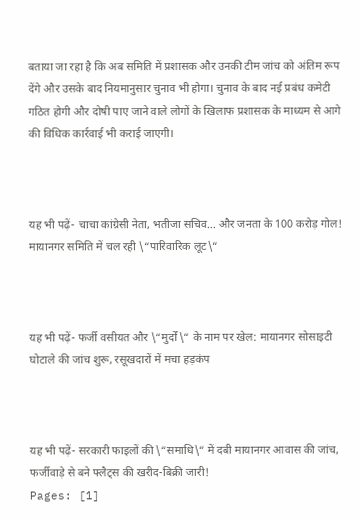बताया जा रहा है कि अब समिति में प्रशासक और उनकी टीम जांच को अंतिम रूप देंगे और उसके बाद नियमानुसार चुनाव भी होगा। चुनाव के बाद नई प्रबंध कमेटी गठित होगी और दोषी पाए जाने वाले लोगों के खिलाफ प्रशासक के माध्यम से आगे की विधिक कार्रवाई भी कराई जाएगी।



यह भी पढ़ें- चाचा कांग्रेसी नेता, भतीजा सचिव... और जनता के 100 करोड़ गोल! मायानगर समिति में चल रही \“पारिवारिक लूट\“



यह भी पढ़ें- फर्जी वसीयत और \“मुर्दों\“ के नाम पर खेल: मायानगर सोसाइटी घोटाले की जांच शुरू, रसूखदारों में मचा हड़कंप



यह भी पढ़ें- सरकारी फाइलों की \“समाधि\“ में दबी मायानगर आवास की जांच, फर्जीवाड़े से बने फ्लैट्स की खरीद-बिक्री जारी!
Pages: [1]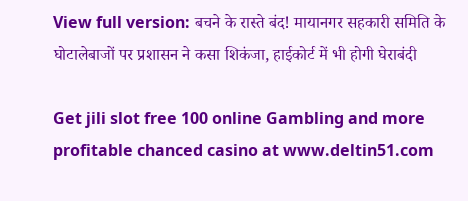View full version: बचने के रास्ते बंद! मायानगर सहकारी समिति के घोटालेबाजों पर प्रशासन ने कसा शिकंजा, हाईकोर्ट में भी होगी घेराबंदी

Get jili slot free 100 online Gambling and more profitable chanced casino at www.deltin51.com